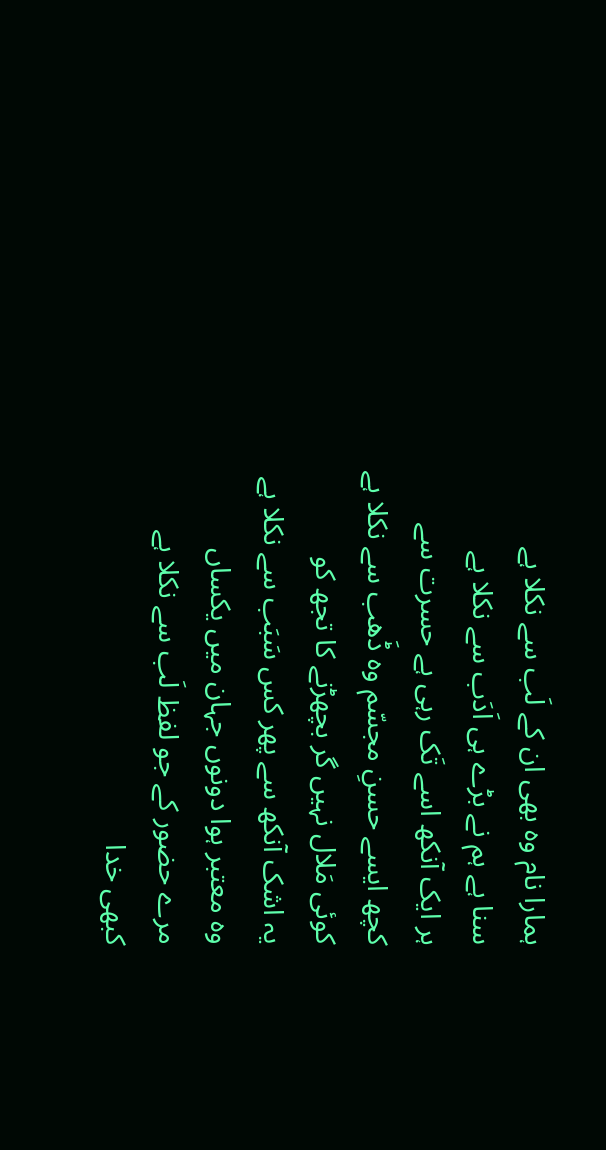ہمارا نام وہ بھی ان کے لَب سے نکلا ہے
سنا ہے ہم نے بڑے ہی اَدَب سے نکلا ہے
ہر ایک آنکھ اسے تَک رہی ہے حسرت سے
کچھ ایسے حسنِ مجسّم وہ ڈَھب سے نکلا ہے
کوئی مَلال نہیں گر بچھڑنے کا تجھ کو
یہ اشک آنکھ سے پھر کس سَبَب سے نکلا ہے
وہ معتبر ہوا دونوں جہان میں یکساں
مرے حضور کے جو لفظ لَب سے نکلا ہے
کبھی خدا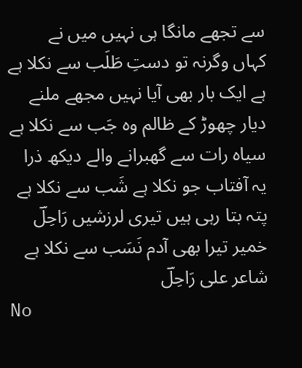سے تجھے مانگا ہی نہیں میں نے
کہاں وگرنہ تو دستِ طَلَب سے نکلا ہے
ہے ایک بار بھی آیا نہیں مجھے ملنے
دیار چھوڑ کے ظالم وہ جَب سے نکلا ہے
سیاہ رات سے گھبرانے والے دیکھ ذرا
یہ آفتاب جو نکلا ہے شَب سے نکلا ہے
پتہ بتا رہی ہیں تیری لرزشیں رَاحِلؔ
خمیر تیرا بھی آدم نَسَب سے نکلا ہے
شاعر علی رَاحِلؔ
No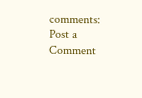comments:
Post a Comment